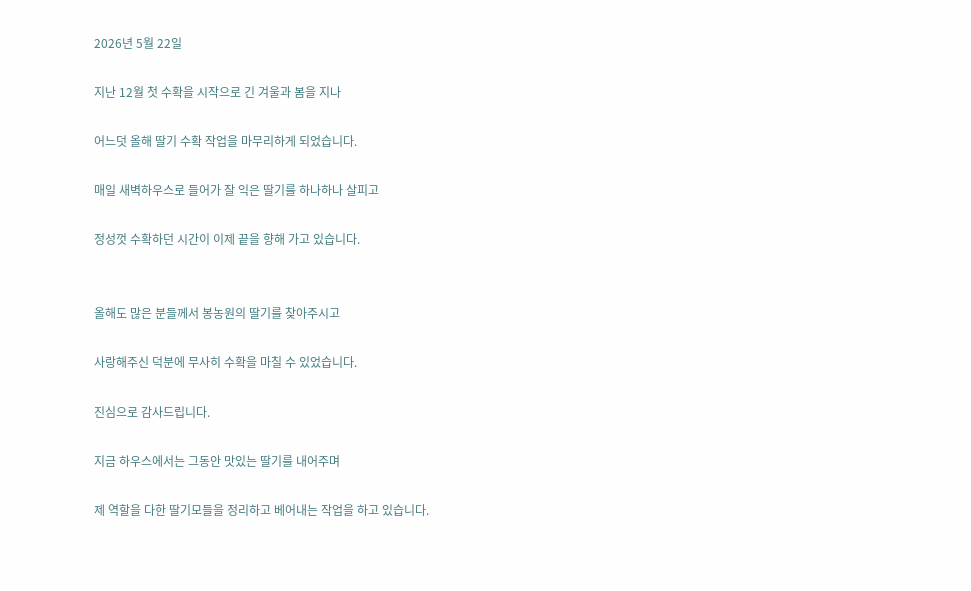2026년 5월 22일

지난 12월 첫 수확을 시작으로 긴 겨울과 봄을 지나

어느덧 올해 딸기 수확 작업을 마무리하게 되었습니다.

매일 새벽하우스로 들어가 잘 익은 딸기를 하나하나 살피고

정성껏 수확하던 시간이 이제 끝을 향해 가고 있습니다.


올해도 많은 분들께서 봉농원의 딸기를 찾아주시고

사랑해주신 덕분에 무사히 수확을 마칠 수 있었습니다.

진심으로 감사드립니다.

지금 하우스에서는 그동안 맛있는 딸기를 내어주며

제 역할을 다한 딸기모들을 정리하고 베어내는 작업을 하고 있습니다.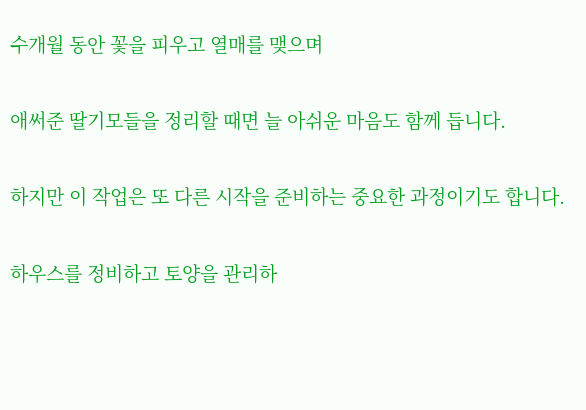수개월 동안 꽃을 피우고 열매를 맺으며

애써준 딸기모들을 정리할 때면 늘 아쉬운 마음도 함께 듭니다.

하지만 이 작업은 또 다른 시작을 준비하는 중요한 과정이기도 합니다.

하우스를 정비하고 토양을 관리하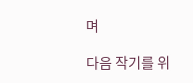며

다음 작기를 위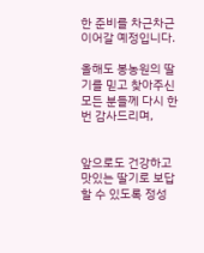한 준비를 차근차근 이어갈 예정입니다.

올해도 봉농원의 딸기를 믿고 찾아주신 모든 분들께 다시 한번 감사드리며,


앞으로도 건강하고 맛있는 딸기로 보답할 수 있도록 정성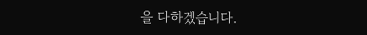을 다하겠습니다.